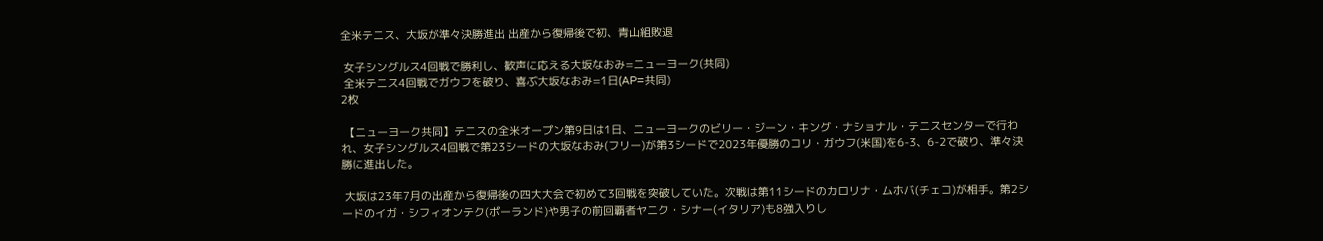全米テニス、大坂が準々決勝進出 出産から復帰後で初、青山組敗退

 女子シングルス4回戦で勝利し、歓声に応える大坂なおみ=ニューヨーク(共同)
 全米テニス4回戦でガウフを破り、喜ぶ大坂なおみ=1日(AP=共同)
2枚

 【ニューヨーク共同】テニスの全米オープン第9日は1日、ニューヨークのビリー・ジーン・キング・ナショナル・テニスセンターで行われ、女子シングルス4回戦で第23シードの大坂なおみ(フリー)が第3シードで2023年優勝のコリ・ガウフ(米国)を6-3、6-2で破り、準々決勝に進出した。

 大坂は23年7月の出産から復帰後の四大大会で初めて3回戦を突破していた。次戦は第11シードのカロリナ・ムホバ(チェコ)が相手。第2シードのイガ・シフィオンテク(ポーランド)や男子の前回覇者ヤニク・シナー(イタリア)も8強入りし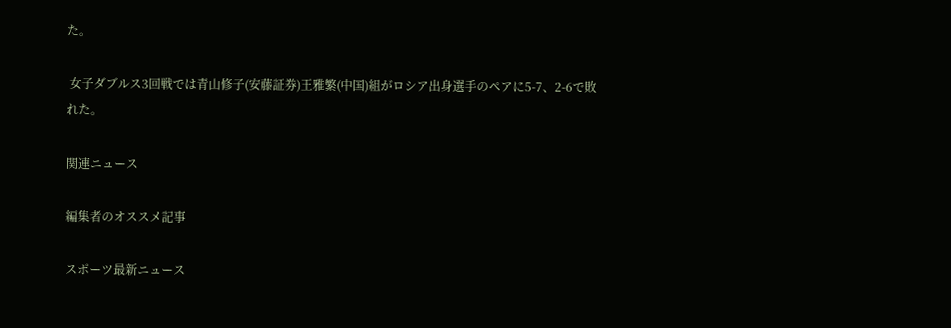た。

 女子ダブルス3回戦では青山修子(安藤証券)王雅繁(中国)組がロシア出身選手のペアに5-7、2-6で敗れた。

関連ニュース

編集者のオススメ記事

スポーツ最新ニュース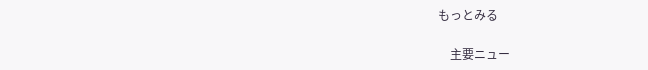もっとみる

    主要ニュー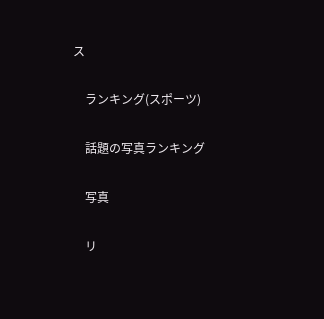ス

    ランキング(スポーツ)

    話題の写真ランキング

    写真

    リ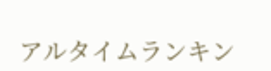アルタイムランキン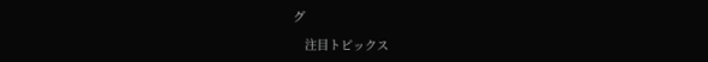グ

    注目トピックス